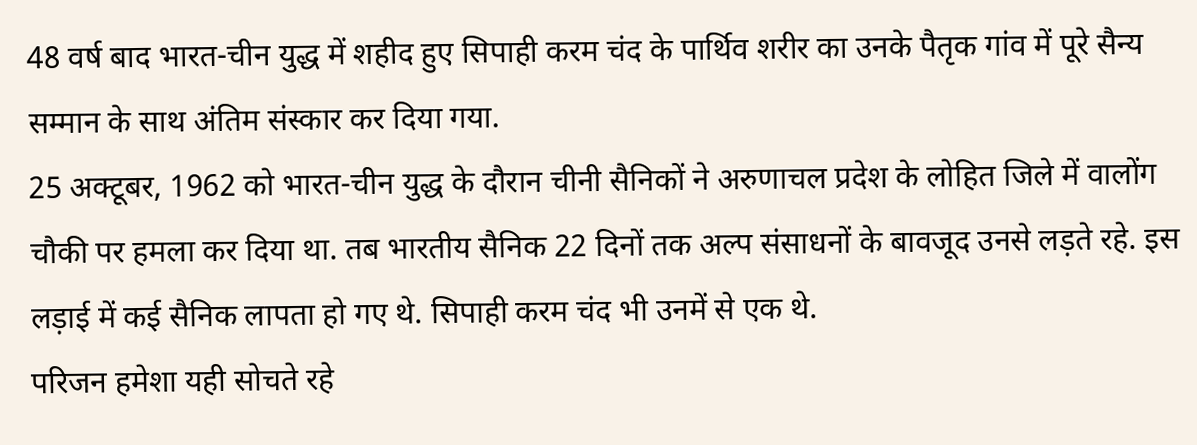48 वर्ष बाद भारत-चीन युद्ध में शहीद हुए सिपाही करम चंद के पार्थिव शरीर का उनके पैतृक गांव में पूरे सैन्य सम्मान के साथ अंतिम संस्कार कर दिया गया.
25 अक्टूबर, 1962 को भारत-चीन युद्ध के दौरान चीनी सैनिकों ने अरुणाचल प्रदेश के लोहित जिले में वालोंग चौकी पर हमला कर दिया था. तब भारतीय सैनिक 22 दिनों तक अल्प संसाधनों के बावजूद उनसे लड़ते रहे. इस लड़ाई में कई सैनिक लापता हो गए थे. सिपाही करम चंद भी उनमें से एक थे.
परिजन हमेशा यही सोचते रहे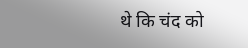थे कि चंद को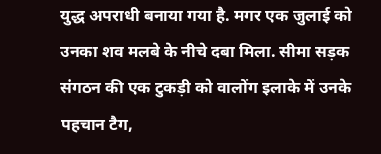युद्ध अपराधी बनाया गया है. मगर एक जुलाई को उनका शव मलबे के नीचे दबा मिला. सीमा सड़क संगठन की एक टुकड़ी को वालोंग इलाके में उनके पहचान टैग,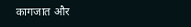कागजात और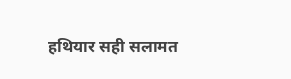हथियार सही सलामत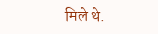मिले थे.